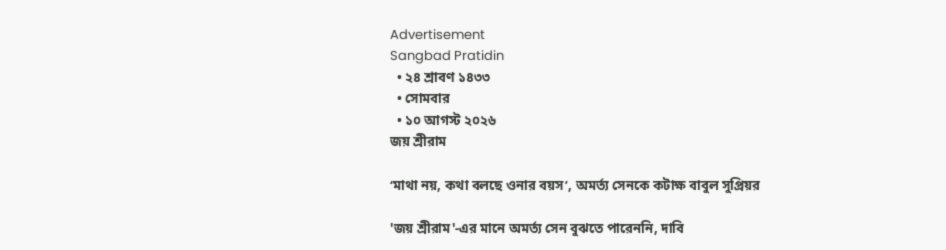Advertisement
Sangbad Pratidin
  • ২৪ শ্রাবণ ১৪৩৩
  • সোমবার
  • ১০ আগস্ট ২০২৬
জয় শ্রীরাম

‘মাথা নয়, কথা বলছে ওনার বয়স’, অমর্ত্য সেনকে কটাক্ষ বাবুল সুপ্রিয়র

'জয় শ্রীরাম'-এর মানে অমর্ত্য সেন বুঝতে পারেননি, দাবি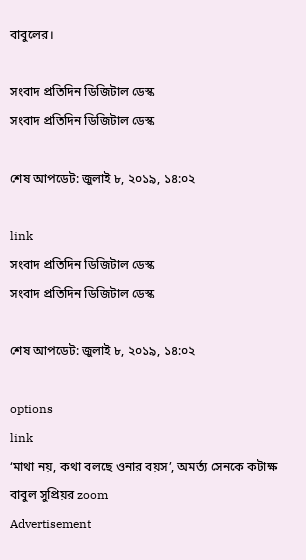বাবুলের।

সংবাদ প্রতিদিন ডিজিটাল ডেস্ক
সংবাদ প্রতিদিন ডিজিটাল ডেস্ক

শেষ আপডেট: জুলাই ৮, ২০১৯, ১৪:০২

link
সংবাদ প্রতিদিন ডিজিটাল ডেস্ক
সংবাদ প্রতিদিন ডিজিটাল ডেস্ক

শেষ আপডেট: জুলাই ৮, ২০১৯, ১৪:০২

options
link
‘মাথা নয়, কথা বলছে ওনার বয়স’, অমর্ত্য সেনকে কটাক্ষ বাবুল সুপ্রিয়র zoom
Advertisement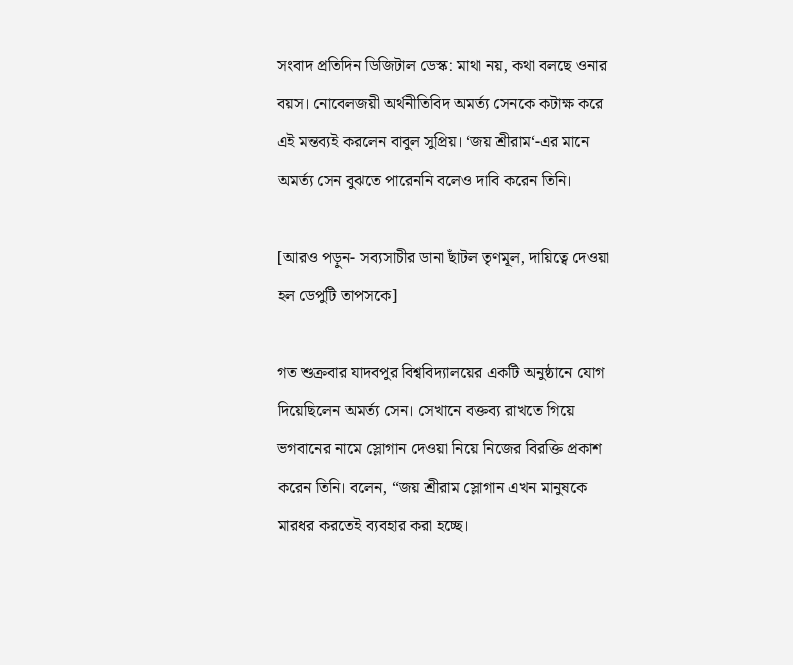সংবাদ প্রতিদিন ডিজিটাল ডেস্ক: মাথা নয়, কথা বলছে ওনার বয়স। নোবেলজয়ী অর্থনীতিবিদ অমর্ত্য সেনকে কটাক্ষ করে এই মন্তব্যই করলেন বাবুল সুপ্রিয়। ‘জয় শ্রীরাম‘-এর মানে অমর্ত্য সেন বুঝতে পারেননি বলেও দাবি করেন তিনি।

[আরও পড়ুন- সব্যসাচীর ডানা ছাঁটল তৃণমূল, দায়িত্বে দেওয়া হল ডেপুটি তাপসকে]

গত শুক্রবার যাদবপুর বিশ্ববিদ্যালয়ের একটি অনুষ্ঠানে যোগ দিয়েছিলেন অমর্ত্য সেন। সেখানে বক্তব্য রাখতে গিয়ে ভগবানের নামে স্লোগান দেওয়া নিয়ে নিজের বিরক্তি প্রকাশ করেন তিনি। বলেন, “জয় শ্রীরাম স্লোগান এখন মানুষকে মারধর করতেই ব্যবহার করা হচ্ছে।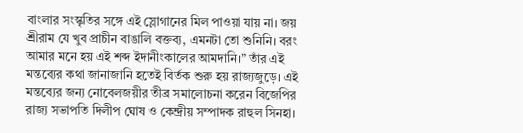বাংলার সংস্কৃতির সঙ্গে এই স্লোগানের মিল পাওয়া যায় না। জয় শ্রীরাম যে খুব প্রাচীন বাঙালি বক্তব্য, এমনটা তো শুনিনি। বরং আমার মনে হয় এই শব্দ ইদানীংকালের আমদানি।” তাঁর এই মন্তব্যের কথা জানাজানি হতেই বির্তক শুরু হয় রাজ্যজুড়ে। এই মন্তব্যের জন্য নোবেলজয়ীর তীব্র সমালোচনা করেন বিজেপির রাজ্য সভাপতি দিলীপ ঘোষ ও কেন্দ্রীয় সম্পাদক রাহুল সিনহা।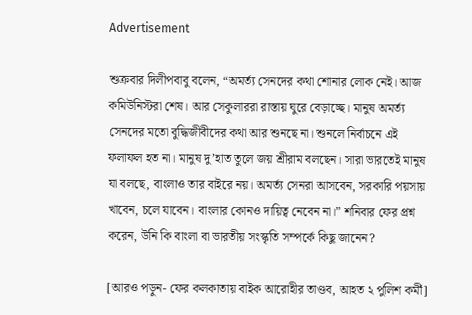Advertisement

শুক্রবার দিলীপবাবু বলেন, “অমর্ত্য সেনদের কথা শোনার লোক নেই। আজ কমিউনিস্টরা শেষ। আর সেকুলাররা রাস্তায় ঘুরে বেড়াচ্ছে। মানুষ অমর্ত্য সেনদের মতো বুদ্ধিজীবীদের কথা আর শুনছে না। শুনলে নির্বাচনে এই ফলাফল হত না। মানুষ দু’হাত তুলে জয় শ্রীরাম বলছেন। সারা ভারতেই মানুষ যা বলছে, বাংলাও তার বাইরে নয়। অমর্ত্য সেনরা আসবেন, সরকারি পয়সায় খাবেন, চলে যাবেন। বাংলার কোনও দায়িত্ব নেবেন না।” শনিবার ফের প্রশ্ন করেন, উনি কি বাংলা বা ভারতীয় সংস্কৃতি সম্পর্কে কিছু জানেন?

[আরও পড়ুন- ফের কলকাতায় বাইক আরোহীর তাণ্ডব, আহত ২ পুলিশ কর্মী]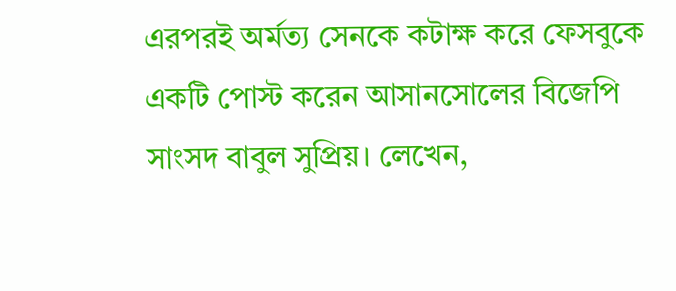এরপরই অর্মত্য সেনকে কটাক্ষ করে ফেসবুকে একটি পোস্ট করেন আসানসোলের বিজেপি সাংসদ বাবুল সুপ্রিয়। লেখেন,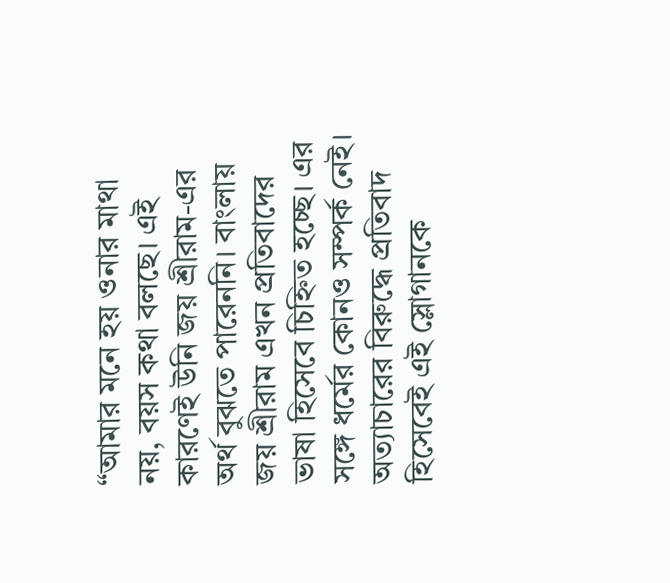“আমার মনে হয় ওনার মাথা নয়, বয়স কথা বলছে। এই কারণেই উনি জয় শ্রীরাম-এর অর্থ বুঝতে পারেননি। বাংলায় জয় শ্রীরাম এখন প্রতিবাদের ভাষা হিসেবে চিহ্নিত হচ্ছে। এর সঙ্গে ধর্মের কোনও সম্পর্ক নেই। অত্যাচারের বিরুদ্ধে প্রতিবাদ হিসেবেই এই স্লোগানকে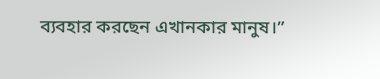ব্যবহার করছেন এখানকার মানুষ।”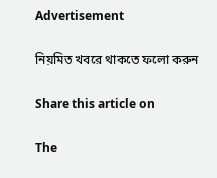Advertisement

নিয়মিত খবরে থাকতে ফলো করুন

Share this article on

The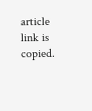article link is copied.